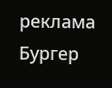реклама
Бургер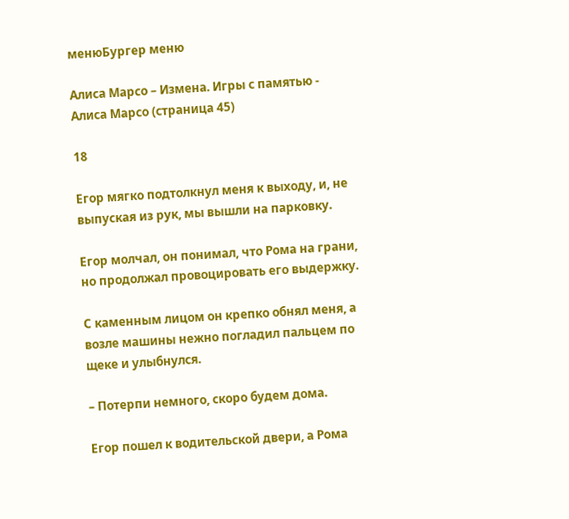менюБургер меню

Алиса Марсо – Измена. Игры с памятью - Алиса Марсо (страница 45)

18

Егор мягко подтолкнул меня к выходу, и, не выпуская из рук, мы вышли на парковку.

Егор молчал, он понимал, что Рома на грани, но продолжал провоцировать его выдержку.

С каменным лицом он крепко обнял меня, а возле машины нежно погладил пальцем по щеке и улыбнулся.

– Потерпи немного, скоро будем дома.

Егор пошел к водительской двери, а Рома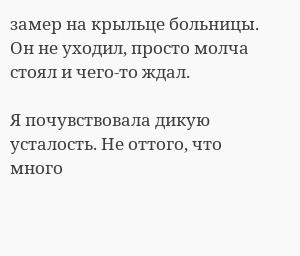замер на крыльце больницы. Он не уходил, просто молча стоял и чего-то ждал.

Я почувствовала дикую усталость. Не оттого, что много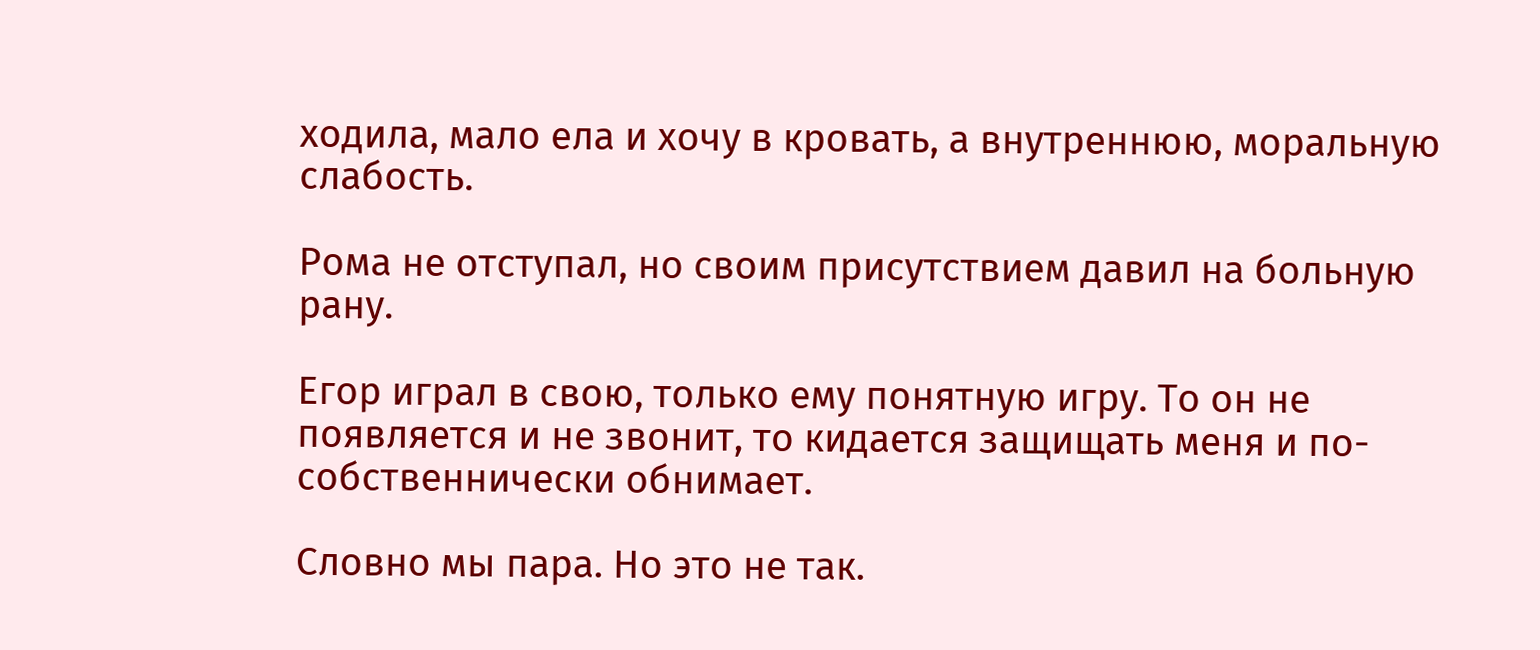ходила, мало ела и хочу в кровать, а внутреннюю, моральную слабость.

Рома не отступал, но своим присутствием давил на больную рану.

Егор играл в свою, только ему понятную игру. То он не появляется и не звонит, то кидается защищать меня и по-собственнически обнимает.

Словно мы пара. Но это не так.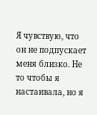Я чувствую, что он не подпускает меня близко. Не то чтобы я настаивала, но я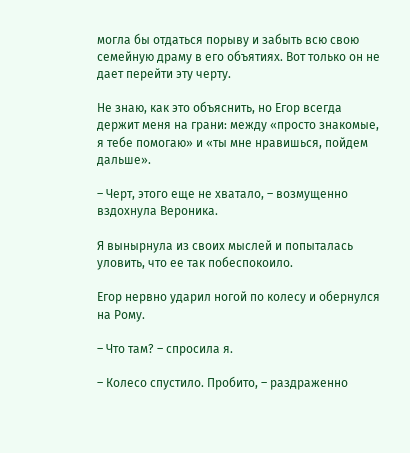могла бы отдаться порыву и забыть всю свою семейную драму в его объятиях. Вот только он не дает перейти эту черту.

Не знаю, как это объяснить, но Егор всегда держит меня на грани: между «просто знакомые, я тебе помогаю» и «ты мне нравишься, пойдем дальше».

– Черт, этого еще не хватало, – возмущенно вздохнула Вероника.

Я вынырнула из своих мыслей и попыталась уловить, что ее так побеспокоило.

Егор нервно ударил ногой по колесу и обернулся на Рому.

– Что там? – спросила я.

– Колесо спустило. Пробито, – раздраженно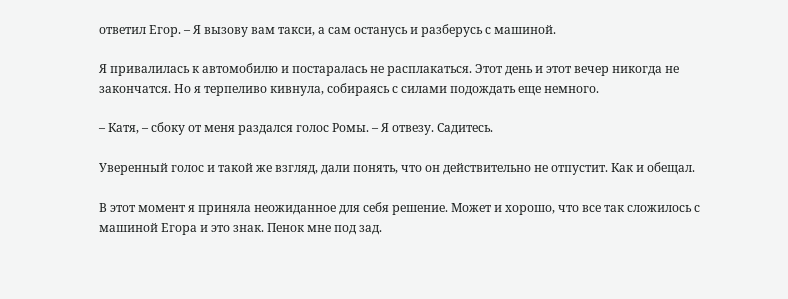ответил Егор. – Я вызову вам такси, а сам останусь и разберусь с машиной.

Я привалилась к автомобилю и постаралась не расплакаться. Этот день и этот вечер никогда не закончатся. Но я терпеливо кивнула, собираясь с силами подождать еще немного.

– Катя, – сбоку от меня раздался голос Ромы. – Я отвезу. Садитесь.

Уверенный голос и такой же взгляд, дали понять, что он действительно не отпустит. Как и обещал.

В этот момент я приняла неожиданное для себя решение. Может и хорошо, что все так сложилось с машиной Егора и это знак. Пенок мне под зад.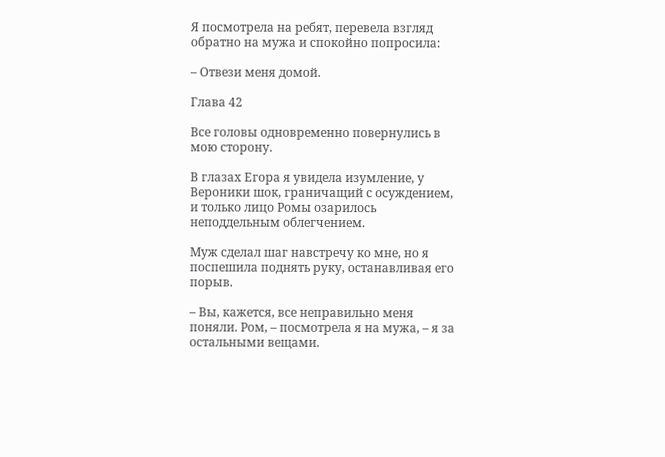Я посмотрела на ребят, перевела взгляд обратно на мужа и спокойно попросила:

– Отвези меня домой.

Глава 42

Все головы одновременно повернулись в мою сторону.

В глазах Егора я увидела изумление, у Вероники шок, граничащий с осуждением, и только лицо Ромы озарилось неподдельным облегчением.

Муж сделал шаг навстречу ко мне, но я поспешила поднять руку, останавливая его порыв.

– Вы, кажется, все неправильно меня поняли. Ром, – посмотрела я на мужа, – я за остальными вещами.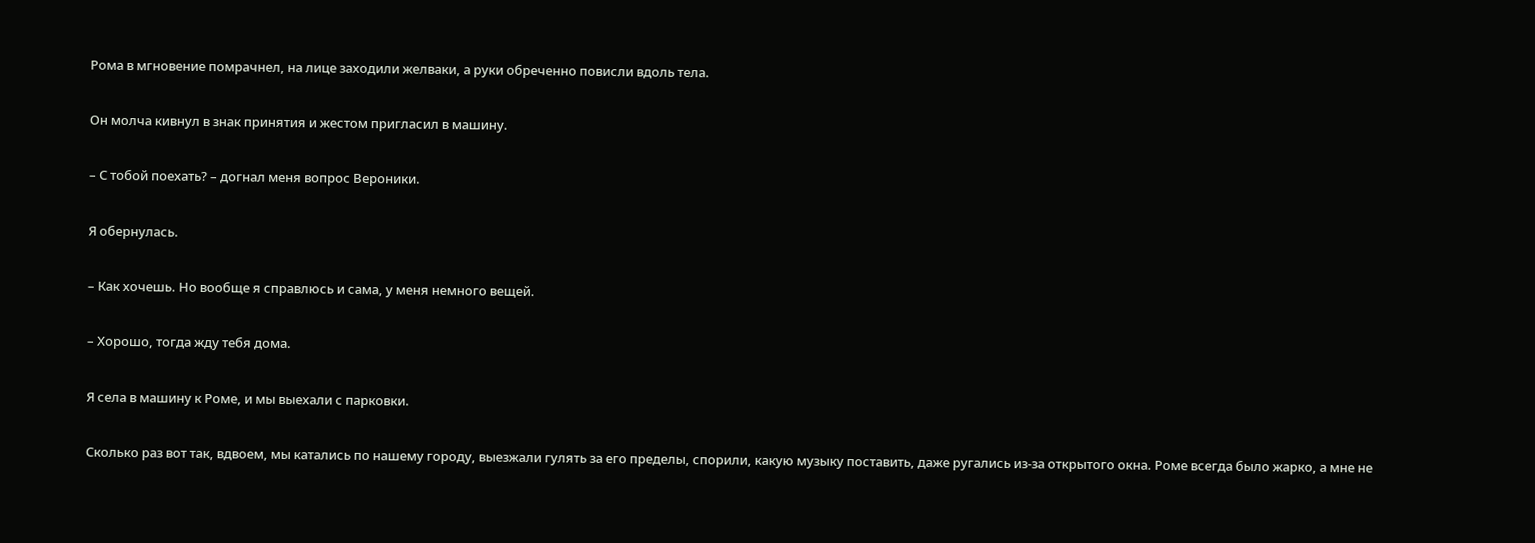Рома в мгновение помрачнел, на лице заходили желваки, а руки обреченно повисли вдоль тела.

Он молча кивнул в знак принятия и жестом пригласил в машину.

– С тобой поехать? – догнал меня вопрос Вероники.

Я обернулась.

– Как хочешь. Но вообще я справлюсь и сама, у меня немного вещей.

– Хорошо, тогда жду тебя дома.

Я села в машину к Роме, и мы выехали с парковки.

Сколько раз вот так, вдвоем, мы катались по нашему городу, выезжали гулять за его пределы, спорили, какую музыку поставить, даже ругались из-за открытого окна. Роме всегда было жарко, а мне не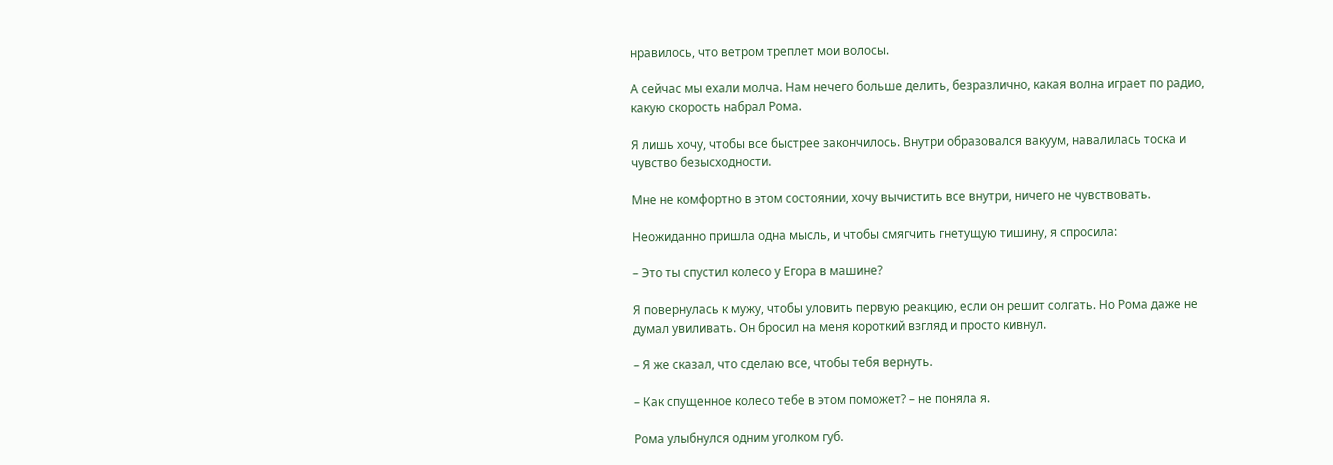нравилось, что ветром треплет мои волосы.

А сейчас мы ехали молча. Нам нечего больше делить, безразлично, какая волна играет по радио, какую скорость набрал Рома.

Я лишь хочу, чтобы все быстрее закончилось. Внутри образовался вакуум, навалилась тоска и чувство безысходности.

Мне не комфортно в этом состоянии, хочу вычистить все внутри, ничего не чувствовать.

Неожиданно пришла одна мысль, и чтобы смягчить гнетущую тишину, я спросила:

– Это ты спустил колесо у Егора в машине?

Я повернулась к мужу, чтобы уловить первую реакцию, если он решит солгать. Но Рома даже не думал увиливать. Он бросил на меня короткий взгляд и просто кивнул.

– Я же сказал, что сделаю все, чтобы тебя вернуть.

– Как спущенное колесо тебе в этом поможет? – не поняла я.

Рома улыбнулся одним уголком губ.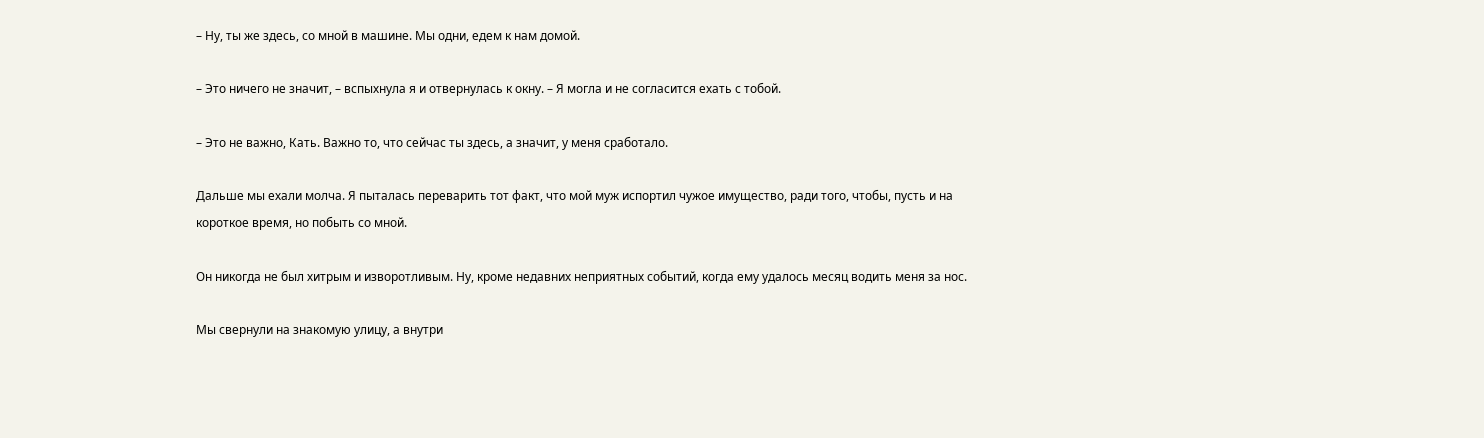– Ну, ты же здесь, со мной в машине. Мы одни, едем к нам домой.

– Это ничего не значит, – вспыхнула я и отвернулась к окну. – Я могла и не согласится ехать с тобой.

– Это не важно, Кать. Важно то, что сейчас ты здесь, а значит, у меня сработало.

Дальше мы ехали молча. Я пыталась переварить тот факт, что мой муж испортил чужое имущество, ради того, чтобы, пусть и на короткое время, но побыть со мной.

Он никогда не был хитрым и изворотливым. Ну, кроме недавних неприятных событий, когда ему удалось месяц водить меня за нос.

Мы свернули на знакомую улицу, а внутри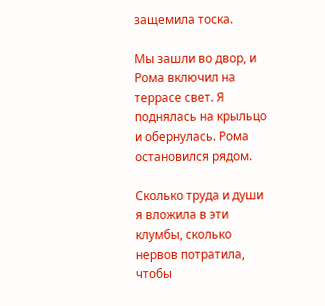защемила тоска.

Мы зашли во двор, и Рома включил на террасе свет. Я поднялась на крыльцо и обернулась. Рома остановился рядом.

Сколько труда и души я вложила в эти клумбы, сколько нервов потратила, чтобы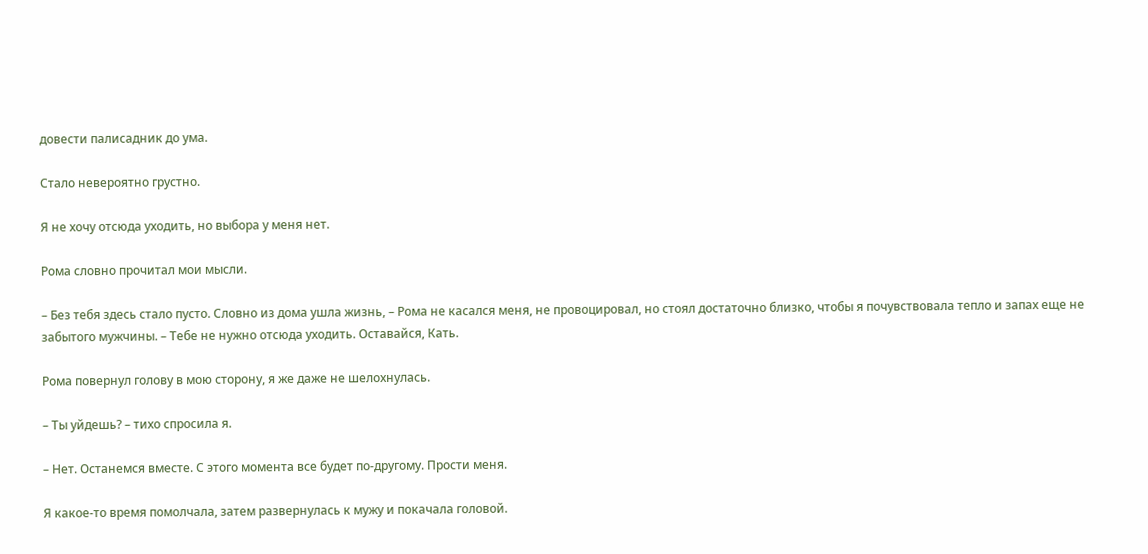довести палисадник до ума.

Стало невероятно грустно.

Я не хочу отсюда уходить, но выбора у меня нет.

Рома словно прочитал мои мысли.

– Без тебя здесь стало пусто. Словно из дома ушла жизнь, – Рома не касался меня, не провоцировал, но стоял достаточно близко, чтобы я почувствовала тепло и запах еще не забытого мужчины. – Тебе не нужно отсюда уходить. Оставайся, Кать.

Рома повернул голову в мою сторону, я же даже не шелохнулась.

– Ты уйдешь? – тихо спросила я.

– Нет. Останемся вместе. С этого момента все будет по-другому. Прости меня.

Я какое-то время помолчала, затем развернулась к мужу и покачала головой.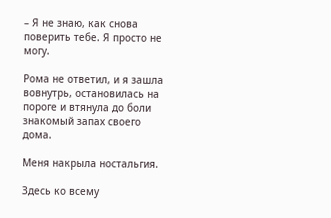– Я не знаю, как снова поверить тебе. Я просто не могу.

Рома не ответил, и я зашла вовнутрь, остановилась на пороге и втянула до боли знакомый запах своего дома.

Меня накрыла ностальгия.

Здесь ко всему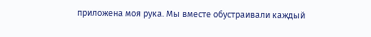приложена моя рука. Мы вместе обустраивали каждый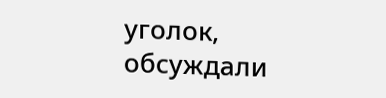уголок, обсуждали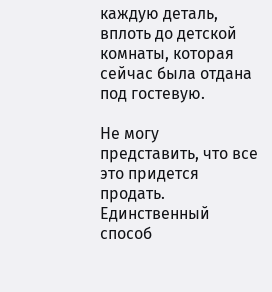каждую деталь, вплоть до детской комнаты, которая сейчас была отдана под гостевую.

Не могу представить, что все это придется продать. Единственный способ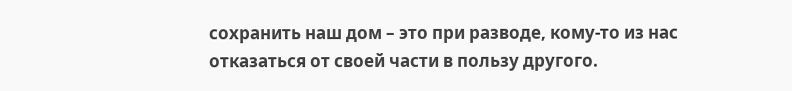сохранить наш дом – это при разводе, кому-то из нас отказаться от своей части в пользу другого.